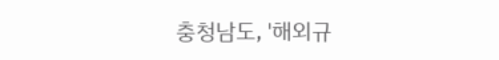충청남도, '해외규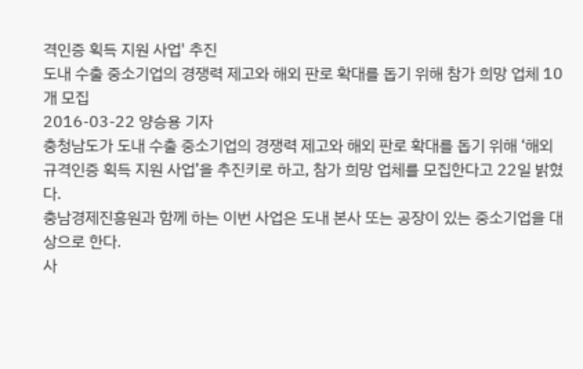격인증 획득 지원 사업' 추진
도내 수출 중소기업의 경쟁력 제고와 해외 판로 확대를 돕기 위해 참가 희망 업체 10개 모집
2016-03-22 양승용 기자
충청남도가 도내 수출 중소기업의 경쟁력 제고와 해외 판로 확대를 돕기 위해 ‘해외규격인증 획득 지원 사업’을 추진키로 하고, 참가 희망 업체를 모집한다고 22일 밝혔다.
충남경제진흥원과 함께 하는 이번 사업은 도내 본사 또는 공장이 있는 중소기업을 대상으로 한다.
사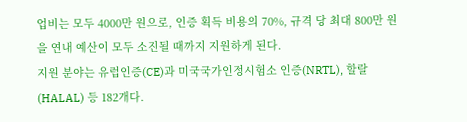업비는 모두 4000만 원으로, 인증 획득 비용의 70%, 규격 당 최대 800만 원을 연내 예산이 모두 소진될 때까지 지원하게 된다.
지원 분야는 유럽인증(CE)과 미국국가인정시험소 인증(NRTL), 할랄(HALAL) 등 182개다.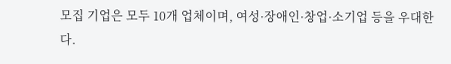모집 기업은 모두 10개 업체이며, 여성·장애인·창업·소기업 등을 우대한다.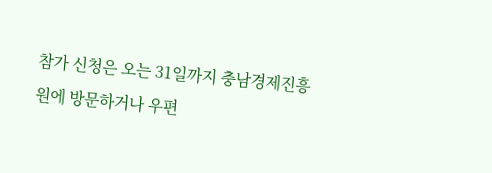참가 신청은 오는 31일까지 충남경제진흥원에 방문하거나 우편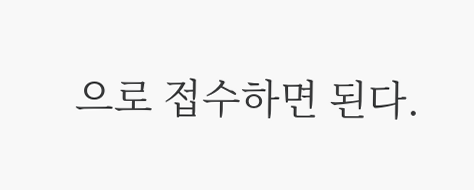으로 접수하면 된다.